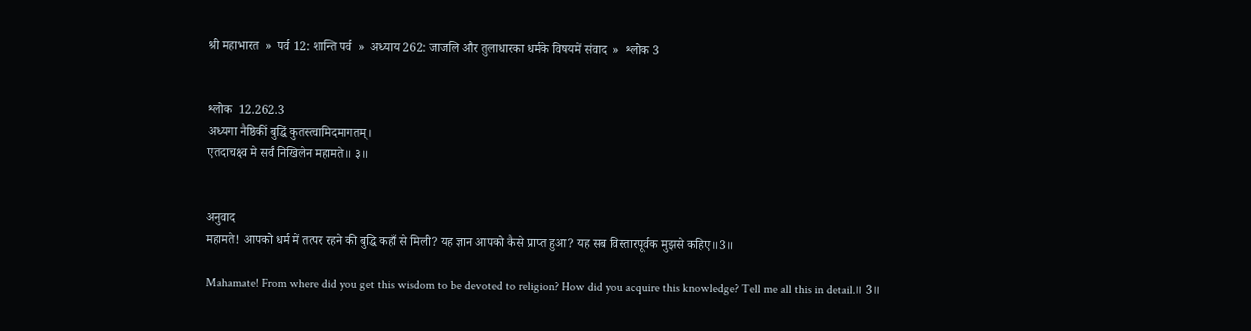श्री महाभारत  »  पर्व 12: शान्ति पर्व  »  अध्याय 262: जाजलि और तुलाधारका धर्मके विषयमें संवाद  »  श्लोक 3


श्लोक  12.262.3
अध्यगा नैष्ठिकीं बुद्धिं कुतस्त्वामिदमागतम्।
एतदाचक्ष्व मे सर्वं निखिलेन महामते॥ ३॥


अनुवाद
महामते! आपको धर्म में तत्पर रहने की बुद्धि कहाँ से मिली? यह ज्ञान आपको कैसे प्राप्त हुआ? यह सब विस्तारपूर्वक मुझसे कहिए॥3॥

Mahamate! From where did you get this wisdom to be devoted to religion? How did you acquire this knowledge? Tell me all this in detail.॥ 3॥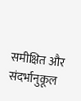समीक्षित और संदर्भानुकूल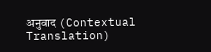अनुवाद (Contextual Translation)